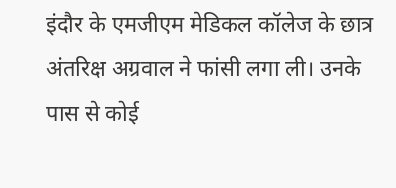इंदौर के एमजीएम मेडिकल कॉलेज के छात्र अंतरिक्ष अग्रवाल ने फांसी लगा ली। उनके पास से कोई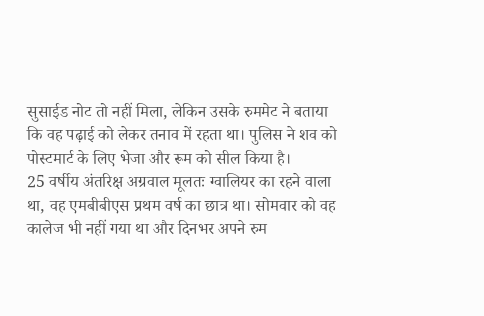सुसाईड नोट तो नहीं मिला, लेकिन उसके रुममेट ने बताया कि वह पढ़ाई को लेकर तनाव में रहता था। पुलिस ने शव को पोस्टमार्ट के लिए भेजा और रूम को सील किया है।
25 वर्षीय अंतरिक्ष अग्रवाल मूलतः ग्वालियर का रहने वाला था, वह एमबीबीएस प्रथम वर्ष का छात्र था। सोमवार को वह कालेज भी नहीं गया था और दिनभर अपने रुम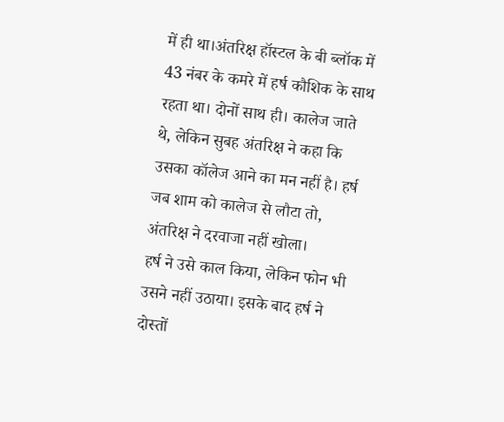में ही था।अंतरिक्ष हॉस्टल के बी ब्लॉक में 43 नंबर के कमरे में हर्ष कौशिक के साथ रहता था। दोनों साथ ही। कालेज जाते थे, लेकिन सुबह अंतरिक्ष ने कहा कि उसका कॉलेज आने का मन नहीं है। हर्ष जब शाम को कालेज से लौटा तो, अंतरिक्ष ने दरवाजा नहीं खोला।
हर्ष ने उसे काल किया, लेकिन फोन भी उसने नहीं उठाया। इसके बाद हर्ष ने दोस्तों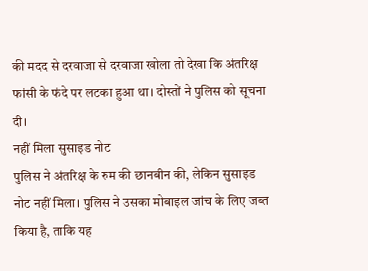की मदद से दरवाजा से दरवाजा खोला तो देखा कि अंतरिक्ष फांसी के फंदे पर लटका हुआ था। दोस्तों ने पुलिस को सूचना दी।
नहीं मिला सुसाइड नोट
पुलिस ने अंतरिक्ष के रुम की छानबीन की, लेकिन सुसाइड नोट नहीं मिला। पुलिस ने उसका मोबाइल जांच के लिए जब्त किया है, ताकि यह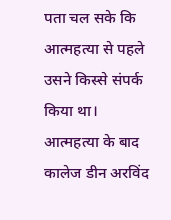पता चल सके कि आत्महत्या से पहले उसने किस्से संपर्क किया था। आत्महत्या के बाद कालेज डीन अरविंद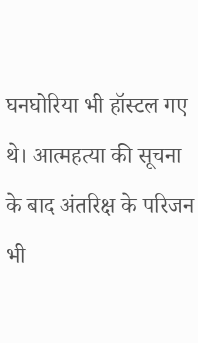घनघोरिया भी हॉस्टल गए थे। आत्महत्या की सूचना के बाद अंतरिक्ष के परिजन भी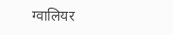ग्वालियर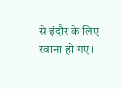से इंदौर के लिए रवाना हो गए।